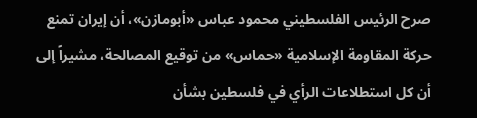صرح الرئيس الفلسطيني محمود عباس «أبومازن»، أن إيران تمنع حركة المقاومة الإسلامية «حماس» من توقيع المصالحة، مشيراً إلى أن كل استطلاعات الرأي في فلسطين بشأن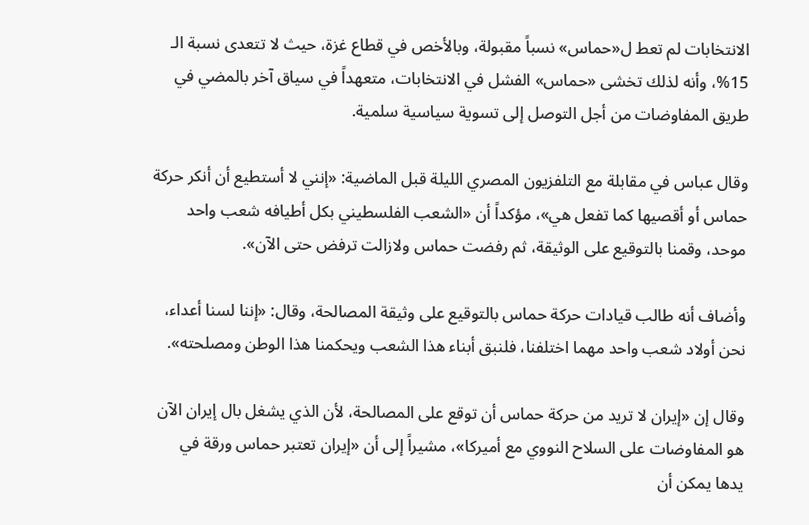الانتخابات لم تعط ل«حماس» نسباً مقبولة، وبالأخص في قطاع غزة، حيث لا تتعدى نسبة الـ 15%، وأنه لذلك تخشى «حماس» الفشل في الانتخابات، متعهداً في سياق آخر بالمضي في طريق المفاوضات من أجل التوصل إلى تسوية سياسية سلمية.

وقال عباس في مقابلة مع التلفزيون المصري الليلة قبل الماضية: «إنني لا أستطيع أن أنكر حركة حماس أو أقصيها كما تفعل هي»، مؤكداً أن «الشعب الفلسطيني بكل أطيافه شعب واحد موحد، وقمنا بالتوقيع على الوثيقة، ثم رفضت حماس ولازالت ترفض حتى الآن».

وأضاف أنه طالب قيادات حركة حماس بالتوقيع على وثيقة المصالحة، وقال: «إننا لسنا أعداء، نحن أولاد شعب واحد مهما اختلفنا، فلنبق أبناء هذا الشعب ويحكمنا هذا الوطن ومصلحته».

وقال إن «إيران لا تريد من حركة حماس أن توقع على المصالحة، لأن الذي يشغل بال إيران الآن هو المفاوضات على السلاح النووي مع أميركا»، مشيراً إلى أن «إيران تعتبر حماس ورقة في يدها يمكن أن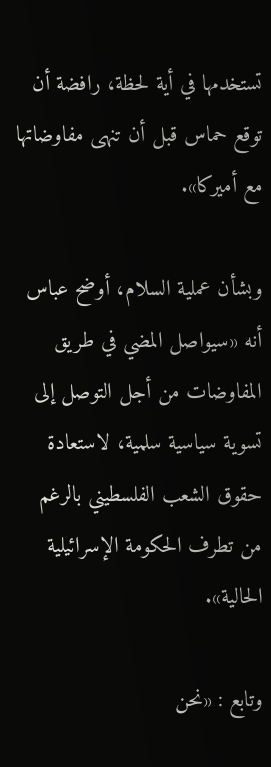تستخدمها في أية لحظة، رافضة أن توقع حماس قبل أن تنهى مفاوضاتها مع أميركا».

وبشأن عملية السلام، أوضح عباس أنه «سيواصل المضي في طريق المفاوضات من أجل التوصل إلى تسوية سياسية سلمية، لاستعادة حقوق الشعب الفلسطيني بالرغم من تطرف الحكومة الإسرائيلية الحالية».

وتابع : «نحن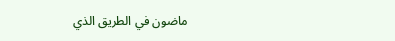ماضون في الطريق الذي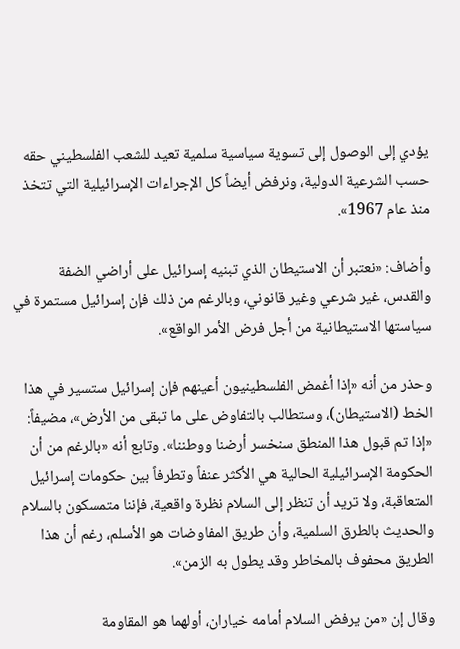يؤدي إلى الوصول إلى تسوية سياسية سلمية تعيد للشعب الفلسطيني حقه حسب الشرعية الدولية، ونرفض أيضاً كل الإجراءات الإسرائيلية التي تتخذ منذ عام 1967».

وأضاف: «نعتبر أن الاستيطان الذي تبنيه إسرائيل على أراضي الضفة والقدس، غير شرعي وغير قانوني، وبالرغم من ذلك فإن إسرائيل مستمرة في سياستها الاستيطانية من أجل فرض الأمر الواقع».

وحذر من أنه «إذا أغمض الفلسطينيون أعينهم فإن إسرائيل ستسير في هذا الخط (الاستيطان)، وستطالب بالتفاوض على ما تبقى من الأرض»، مضيفاً: «إذا تم قبول هذا المنطق سنخسر أرضنا ووطننا». وتابع أنه «بالرغم من أن الحكومة الإسرائيلية الحالية هي الأكثر عنفاً وتطرفاً بين حكومات إسرائيل المتعاقبة، ولا تريد أن تنظر إلى السلام نظرة واقعية، فإننا متمسكون بالسلام والحديث بالطرق السلمية، وأن طريق المفاوضات هو الأسلم، رغم أن هذا الطريق محفوف بالمخاطر وقد يطول به الزمن».

وقال إن «من يرفض السلام أمامه خياران، أولهما هو المقاومة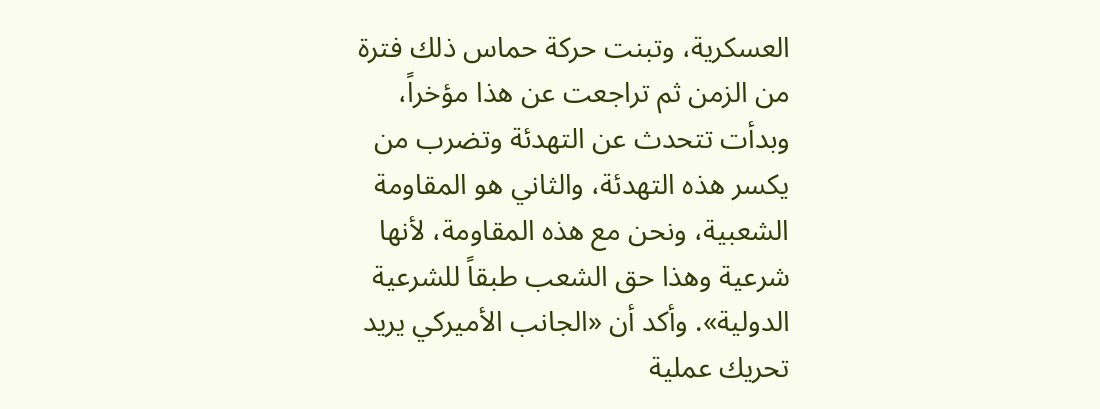العسكرية، وتبنت حركة حماس ذلك فترة من الزمن ثم تراجعت عن هذا مؤخراً، وبدأت تتحدث عن التهدئة وتضرب من يكسر هذه التهدئة، والثاني هو المقاومة الشعبية، ونحن مع هذه المقاومة، لأنها شرعية وهذا حق الشعب طبقاً للشرعية الدولية». وأكد أن «الجانب الأميركي يريد تحريك عملية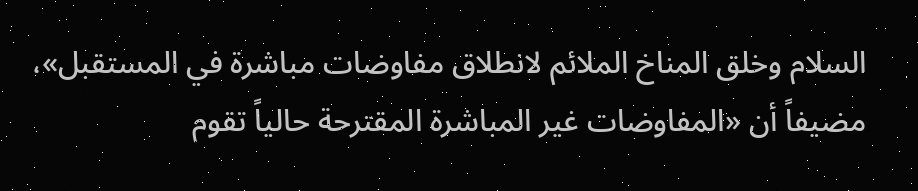السلام وخلق المناخ الملائم لانطلاق مفاوضات مباشرة في المستقبل»، مضيفاً أن «المفاوضات غير المباشرة المقترحة حالياً تقوم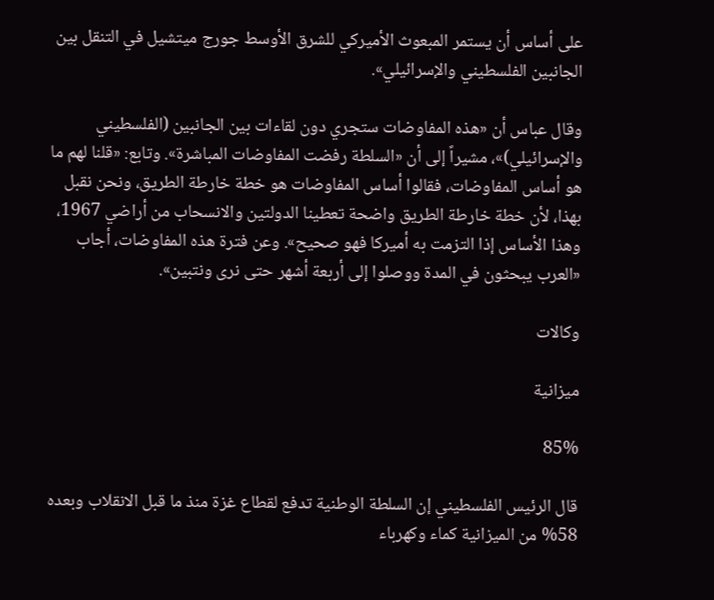على أساس أن يستمر المبعوث الأميركي للشرق الأوسط جورج ميتشيل في التنقل بين الجانبين الفلسطيني والإسرائيلي».

وقال عباس أن «هذه المفاوضات ستجري دون لقاءات بين الجانبين (الفلسطيني والإسرائيلي)»، مشيراً إلى أن «السلطة رفضت المفاوضات المباشرة». وتابع: «قلنا لهم ما هو أساس المفاوضات، فقالوا أساس المفاوضات هو خطة خارطة الطريق، ونحن نقبل بهذا، لأن خطة خارطة الطريق واضحة تعطينا الدولتين والانسحاب من أراضي 1967، وهذا الأساس إذا التزمت به أميركا فهو صحيح». وعن فترة هذه المفاوضات، أجاب «العرب يبحثون في المدة ووصلوا إلى أربعة أشهر حتى نرى ونتبين».

وكالات

ميزانية

85%

قال الرئيس الفلسطيني إن السلطة الوطنية تدفع لقطاع غزة منذ ما قبل الانقلاب وبعده 58% من الميزانية كماء وكهرباء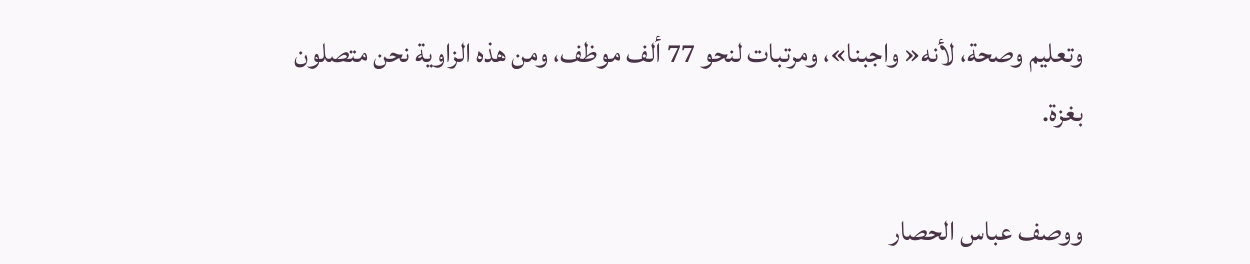وتعليم وصحة، لأنه« واجبنا»، ومرتبات لنحو 77 ألف موظف، ومن هذه الزاوية نحن متصلون بغزة.

ووصف عباس الحصار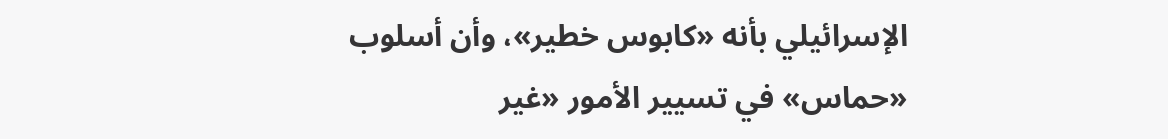الإسرائيلي بأنه «كابوس خطير»، وأن أسلوب «حماس» في تسيير الأمور «غير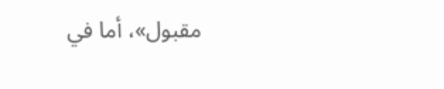مقبول»، أما في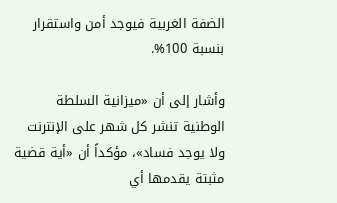الضفة الغربية فيوجد أمن واستقرار بنسبة 100%.

وأشار إلى أن «ميزانية السلطة الوطنية تنشر كل شهر على الإنترنت ولا يوجد فساد»، مؤكداً أن «أية قضية مثبتة يقدمها أي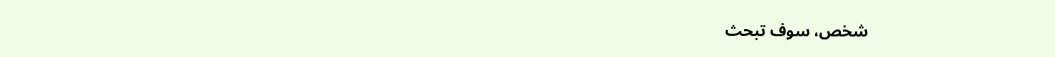شخص، سوف تبحث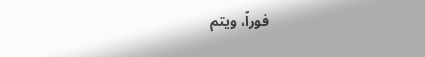فوراً، ويتم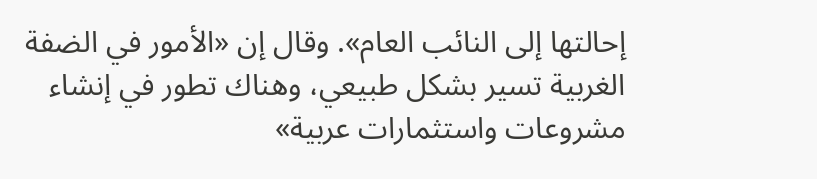إحالتها إلى النائب العام». وقال إن «الأمور في الضفة الغربية تسير بشكل طبيعي، وهناك تطور في إنشاء مشروعات واستثمارات عربية»